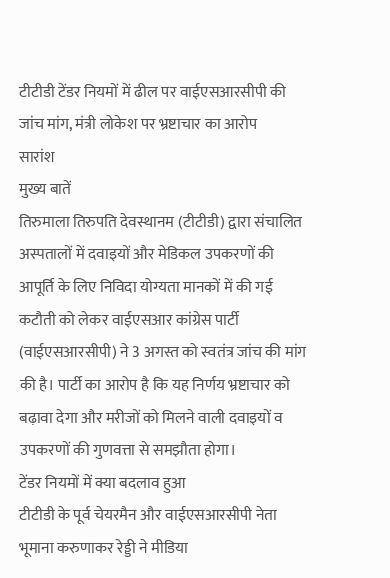टीटीडी टेंडर नियमों में ढील पर वाईएसआरसीपी की जांच मांग, मंत्री लोकेश पर भ्रष्टाचार का आरोप
सारांश
मुख्य बातें
तिरुमाला तिरुपति देवस्थानम (टीटीडी) द्वारा संचालित अस्पतालों में दवाइयों और मेडिकल उपकरणों की आपूर्ति के लिए निविदा योग्यता मानकों में की गई कटौती को लेकर वाईएसआर कांग्रेस पार्टी (वाईएसआरसीपी) ने 3 अगस्त को स्वतंत्र जांच की मांग की है। पार्टी का आरोप है कि यह निर्णय भ्रष्टाचार को बढ़ावा देगा और मरीजों को मिलने वाली दवाइयों व उपकरणों की गुणवत्ता से समझौता होगा।
टेंडर नियमों में क्या बदलाव हुआ
टीटीडी के पूर्व चेयरमैन और वाईएसआरसीपी नेता भूमाना करुणाकर रेड्डी ने मीडिया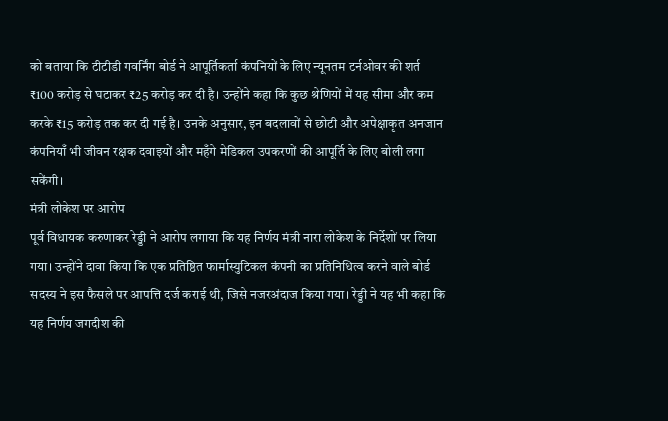को बताया कि टीटीडी गवर्निंग बोर्ड ने आपूर्तिकर्ता कंपनियों के लिए न्यूनतम टर्नओवर की शर्त ₹100 करोड़ से घटाकर ₹25 करोड़ कर दी है। उन्होंने कहा कि कुछ श्रेणियों में यह सीमा और कम करके ₹15 करोड़ तक कर दी गई है। उनके अनुसार, इन बदलावों से छोटी और अपेक्षाकृत अनजान कंपनियाँ भी जीवन रक्षक दवाइयों और महँगे मेडिकल उपकरणों की आपूर्ति के लिए बोली लगा सकेंगी।
मंत्री लोकेश पर आरोप
पूर्व विधायक करुणाकर रेड्डी ने आरोप लगाया कि यह निर्णय मंत्री नारा लोकेश के निर्देशों पर लिया गया। उन्होंने दावा किया कि एक प्रतिष्ठित फार्मास्युटिकल कंपनी का प्रतिनिधित्व करने वाले बोर्ड सदस्य ने इस फैसले पर आपत्ति दर्ज कराई थी, जिसे नजरअंदाज किया गया। रेड्डी ने यह भी कहा कि यह निर्णय जगदीश की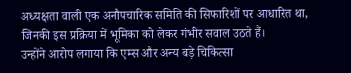अध्यक्षता वाली एक अनौपचारिक समिति की सिफारिशों पर आधारित था, जिनकी इस प्रक्रिया में भूमिका को लेकर गंभीर सवाल उठते हैं।
उन्होंने आरोप लगाया कि एम्स और अन्य बड़े चिकित्सा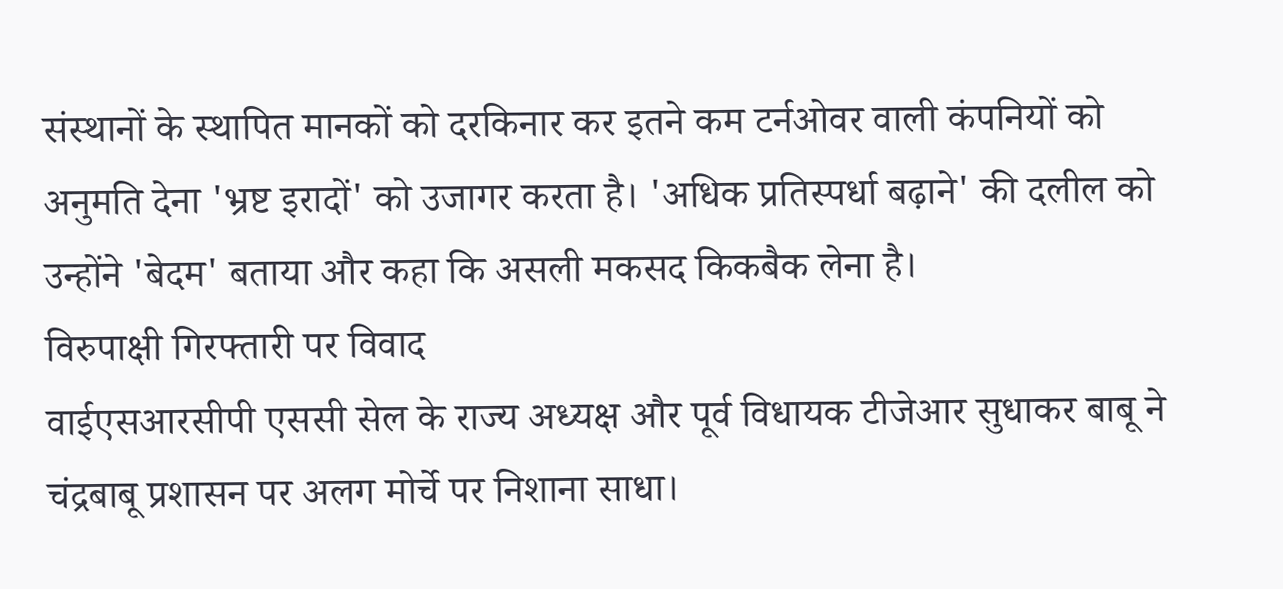संस्थानों के स्थापित मानकों को दरकिनार कर इतने कम टर्नओवर वाली कंपनियों को अनुमति देना 'भ्रष्ट इरादों' को उजागर करता है। 'अधिक प्रतिस्पर्धा बढ़ाने' की दलील को उन्होंने 'बेदम' बताया और कहा कि असली मकसद किकबैक लेना है।
विरुपाक्षी गिरफ्तारी पर विवाद
वाईएसआरसीपी एससी सेल के राज्य अध्यक्ष और पूर्व विधायक टीजेआर सुधाकर बाबू ने चंद्रबाबू प्रशासन पर अलग मोर्चे पर निशाना साधा।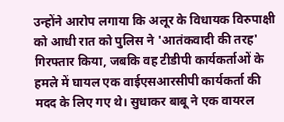उन्होंने आरोप लगाया कि अलूर के विधायक विरुपाक्षी को आधी रात को पुलिस ने 'आतंकवादी की तरह' गिरफ्तार किया, जबकि वह टीडीपी कार्यकर्ताओं के हमले में घायल एक वाईएसआरसीपी कार्यकर्ता की मदद के लिए गए थे। सुधाकर बाबू ने एक वायरल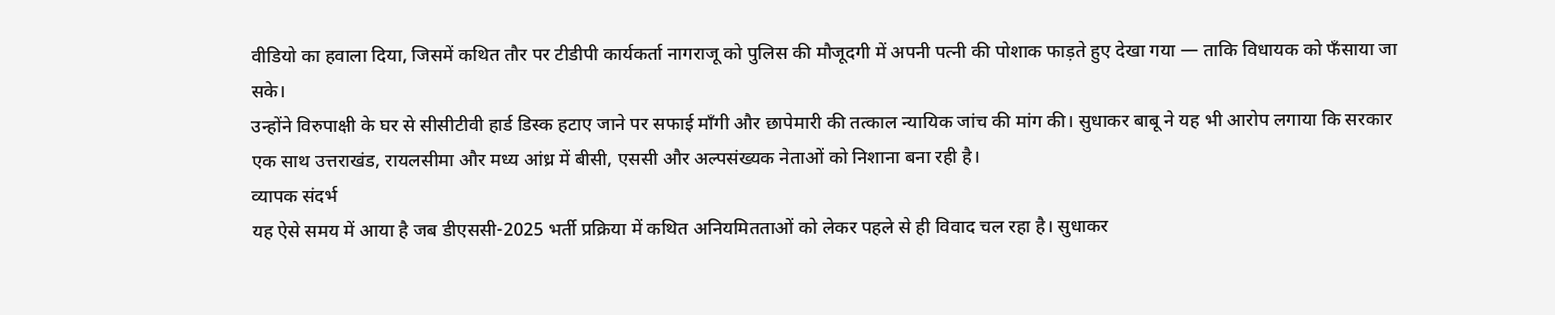वीडियो का हवाला दिया, जिसमें कथित तौर पर टीडीपी कार्यकर्ता नागराजू को पुलिस की मौजूदगी में अपनी पत्नी की पोशाक फाड़ते हुए देखा गया — ताकि विधायक को फँसाया जा सके।
उन्होंने विरुपाक्षी के घर से सीसीटीवी हार्ड डिस्क हटाए जाने पर सफाई माँगी और छापेमारी की तत्काल न्यायिक जांच की मांग की। सुधाकर बाबू ने यह भी आरोप लगाया कि सरकार एक साथ उत्तराखंड, रायलसीमा और मध्य आंध्र में बीसी, एससी और अल्पसंख्यक नेताओं को निशाना बना रही है।
व्यापक संदर्भ
यह ऐसे समय में आया है जब डीएससी-2025 भर्ती प्रक्रिया में कथित अनियमितताओं को लेकर पहले से ही विवाद चल रहा है। सुधाकर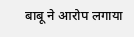बाबू ने आरोप लगाया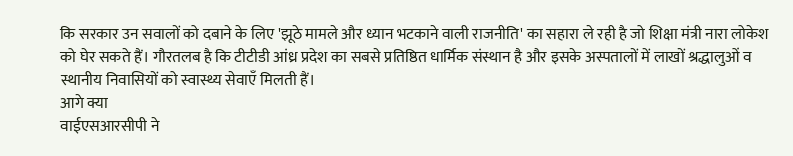कि सरकार उन सवालों को दबाने के लिए 'झूठे मामले और ध्यान भटकाने वाली राजनीति' का सहारा ले रही है जो शिक्षा मंत्री नारा लोकेश को घेर सकते हैं। गौरतलब है कि टीटीडी आंध्र प्रदेश का सबसे प्रतिष्ठित धार्मिक संस्थान है और इसके अस्पतालों में लाखों श्रद्धालुओं व स्थानीय निवासियों को स्वास्थ्य सेवाएँ मिलती हैं।
आगे क्या
वाईएसआरसीपी ने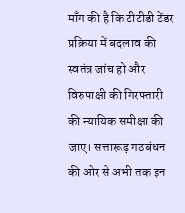माँग की है कि टीटीडी टेंडर प्रक्रिया में बदलाव की स्वतंत्र जांच हो और विरुपाक्षी की गिरफ्तारी की न्यायिक समीक्षा की जाए। सत्तारूढ़ गठबंधन की ओर से अभी तक इन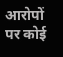आरोपों पर कोई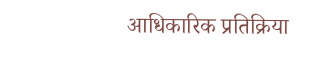आधिकारिक प्रतिक्रिया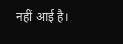नहीं आई है।